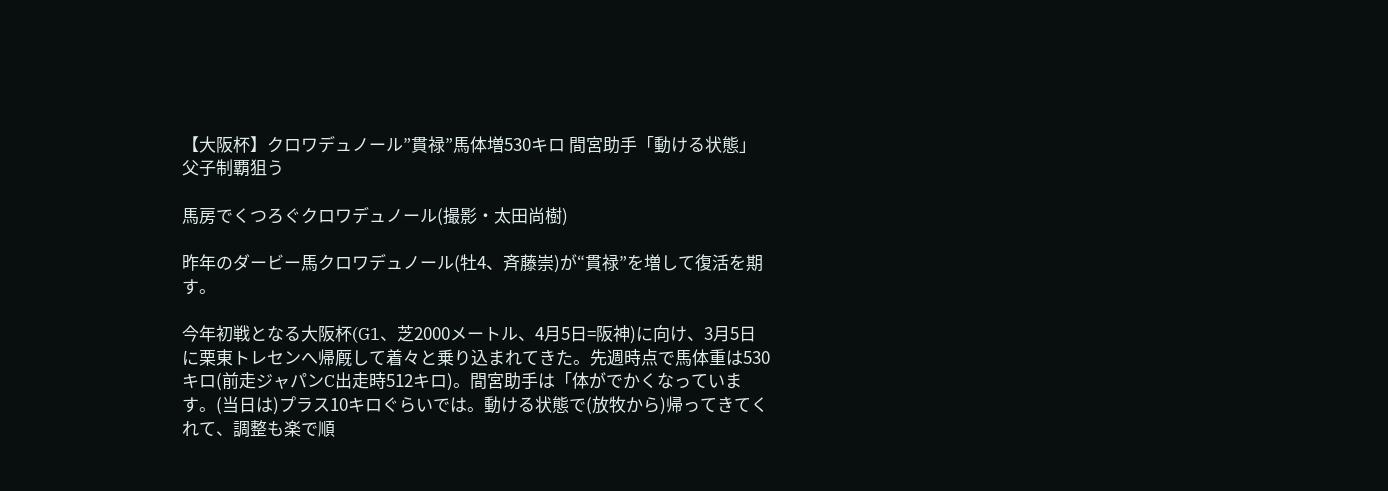【大阪杯】クロワデュノール”貫禄”馬体増530キロ 間宮助手「動ける状態」父子制覇狙う

馬房でくつろぐクロワデュノール(撮影・太田尚樹)

昨年のダービー馬クロワデュノール(牡4、斉藤崇)が“貫禄”を増して復活を期す。

今年初戦となる大阪杯(G1、芝2000メートル、4月5日=阪神)に向け、3月5日に栗東トレセンへ帰厩して着々と乗り込まれてきた。先週時点で馬体重は530キロ(前走ジャパンC出走時512キロ)。間宮助手は「体がでかくなっています。(当日は)プラス10キロぐらいでは。動ける状態で(放牧から)帰ってきてくれて、調整も楽で順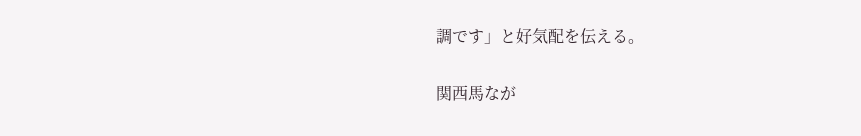調です」と好気配を伝える。

関西馬なが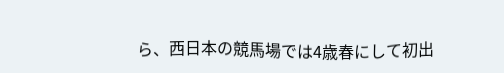ら、西日本の競馬場では4歳春にして初出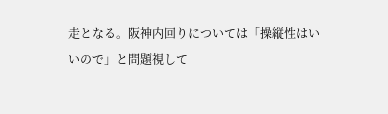走となる。阪神内回りについては「操縦性はいいので」と問題視して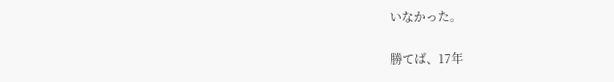いなかった。

勝てば、17年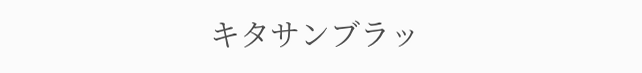キタサンブラッ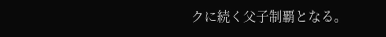クに続く父子制覇となる。